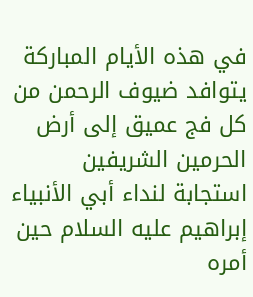في هذه الأيام المباركة يتوافد ضيوف الرحمن من كل فج عميق إلى أرض الحرمين الشريفين استجابة لنداء أبي الأنبياء إبراهيم عليه السلام حين أمره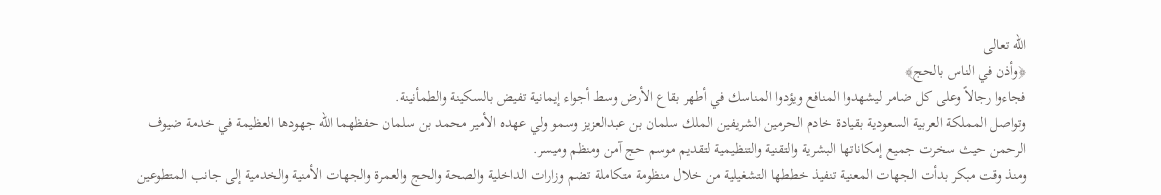الله تعالى
﴿وأذن في الناس بالحج﴾
فجاءوا رجالاً وعلى كل ضامر ليشهدوا المنافع ويؤدوا المناسك في أطهر بقاع الأرض وسط أجواء إيمانية تفيض بالسكينة والطمأنينة.
وتواصل المملكة العربية السعودية بقيادة خادم الحرمين الشريفين الملك سلمان بن عبدالعزيز وسمو ولي عهده الأمير محمد بن سلمان حفظهما الله جهودها العظيمة في خدمة ضيوف الرحمن حيث سخرت جميع إمكاناتها البشرية والتقنية والتنظيمية لتقديم موسم حج آمن ومنظم وميسر.
ومنذ وقت مبكر بدأت الجهات المعنية تنفيذ خططها التشغيلية من خلال منظومة متكاملة تضم وزارات الداخلية والصحة والحج والعمرة والجهات الأمنية والخدمية إلى جانب المتطوعين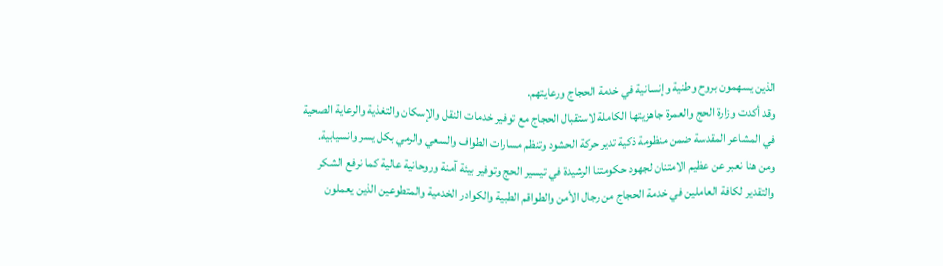الذين يسهمون بروح وطنية وإنسانية في خدمة الحجاج ورعايتهم.
وقد أكدت وزارة الحج والعمرة جاهزيتها الكاملة لاستقبال الحجاج مع توفير خدمات النقل والإسكان والتغذية والرعاية الصحية في المشاعر المقدسة ضمن منظومة ذكية تدير حركة الحشود وتنظم مسارات الطواف والسعي والرمي بكل يسر وانسيابية.
ومن هنا نعبر عن عظيم الامتنان لجهود حكومتنا الرشيدة في تيسير الحج وتوفير بيئة آمنة وروحانية عالية كما نرفع الشكر والتقدير لكافة العاملين في خدمة الحجاج من رجال الأمن والطواقم الطبية والكوادر الخدمية والمتطوعين الذين يعملون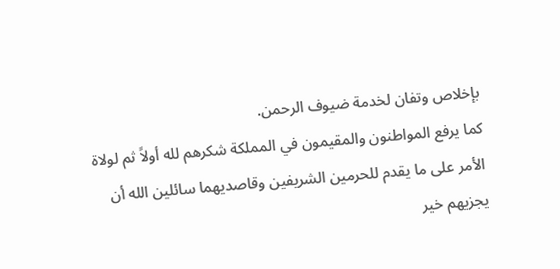بإخلاص وتفان لخدمة ضيوف الرحمن.
كما يرفع المواطنون والمقيمون في المملكة شكرهم لله أولاً ثم لولاة الأمر على ما يقدم للحرمين الشريفين وقاصديهما سائلين الله أن يجزيهم خير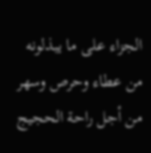الجزاء على ما يبذلونه من عطاء وحرص وسهر من أجل راحة الحجيج